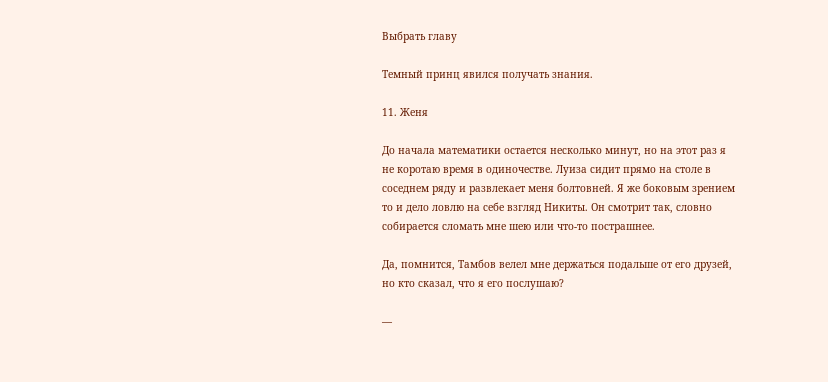Выбрать главу

Темный принц явился получать знания.

11. Женя

До начала математики остается несколько минут, но на этот раз я не коротаю время в одиночестве. Луиза сидит прямо на столе в соседнем ряду и развлекает меня болтовней. Я же боковым зрением то и дело ловлю на себе взгляд Никиты. Он смотрит так, словно собирается сломать мне шею или что-то пострашнее.

Да, помнится, Тамбов велел мне держаться подальше от его друзей, но кто сказал, что я его послушаю?

—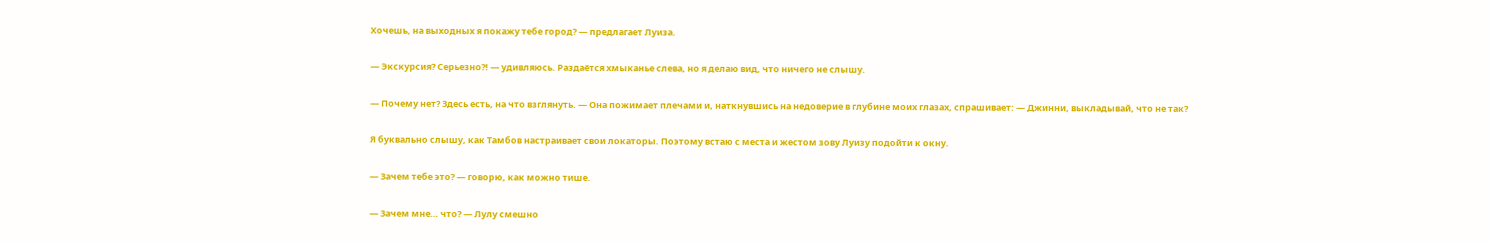Хочешь, на выходных я покажу тебе город? — предлагает Луиза.

— Экскурсия? Серьезно?! — удивляюсь. Раздаётся хмыканье слева, но я делаю вид, что ничего не слышу.

— Почему нет? Здесь есть, на что взглянуть. — Она пожимает плечами и, наткнувшись на недоверие в глубине моих глазах, спрашивает: — Джинни, выкладывай, что не так?

Я буквально слышу, как Тамбов настраивает свои локаторы. Поэтому встаю с места и жестом зову Луизу подойти к окну.

— Зачем тебе это? — говорю, как можно тише.

— Зачем мне… что? — Лулу смешно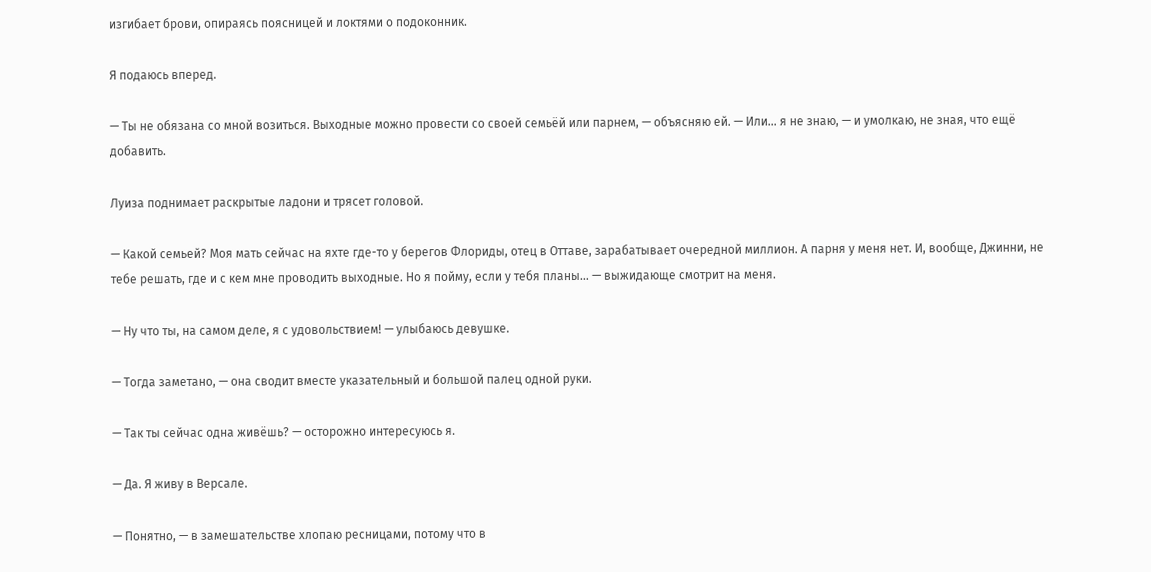изгибает брови, опираясь поясницей и локтями о подоконник.

Я подаюсь вперед.

— Ты не обязана со мной возиться. Выходные можно провести со своей семьёй или парнем, — объясняю ей. — Или… я не знаю, — и умолкаю, не зная, что ещё добавить.

Луиза поднимает раскрытые ладони и трясет головой.

— Какой семьей? Моя мать сейчас на яхте где-то у берегов Флориды, отец в Оттаве, зарабатывает очередной миллион. А парня у меня нет. И, вообще, Джинни, не тебе решать, где и с кем мне проводить выходные. Но я пойму, если у тебя планы… — выжидающе смотрит на меня.

— Ну что ты, на самом деле, я с удовольствием! — улыбаюсь девушке.

— Тогда заметано, — она сводит вместе указательный и большой палец одной руки.

— Так ты сейчас одна живёшь? — осторожно интересуюсь я.

— Да. Я живу в Версале.

— Понятно, — в замешательстве хлопаю ресницами, потому что в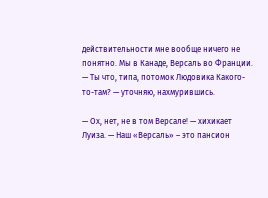действительности мне вообще ничего не понятно. Мы в Канаде, Версаль во Франции. — Ты что, типа, потомок Людовика Какого-то-там? — уточняю, нахмурившись.

— Ох, нет, не в том Версале! — хихикает Луиза. — Наш «Версаль» – это пансион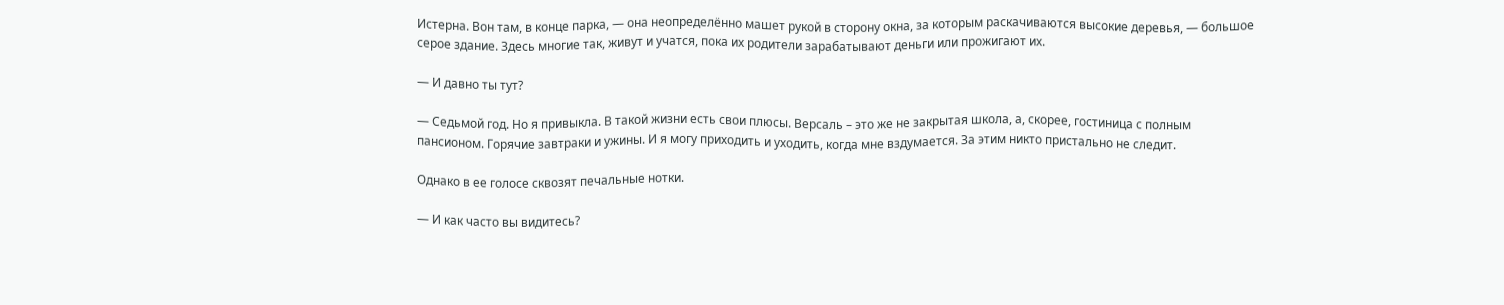Истерна. Вон там, в конце парка, — она неопределённо машет рукой в сторону окна, за которым раскачиваются высокие деревья, — большое серое здание. Здесь многие так, живут и учатся, пока их родители зарабатывают деньги или прожигают их.

— И давно ты тут?

— Седьмой год. Но я привыкла. В такой жизни есть свои плюсы. Версаль – это же не закрытая школа, а, скорее, гостиница с полным пансионом. Горячие завтраки и ужины. И я могу приходить и уходить, когда мне вздумается. За этим никто пристально не следит.

Однако в ее голосе сквозят печальные нотки.

— И как часто вы видитесь?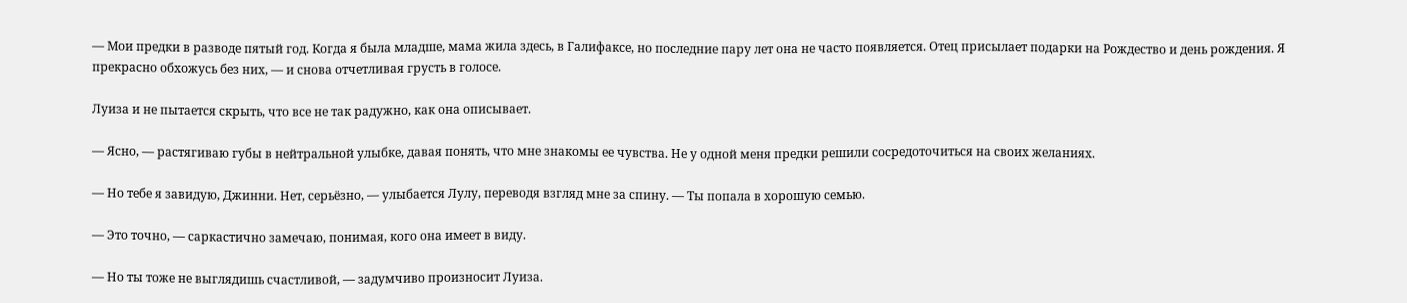— Мои предки в разводе пятый год. Когда я была младше, мама жила здесь, в Галифаксе, но последние пару лет она не часто появляется. Отец присылает подарки на Рождество и день рождения. Я прекрасно обхожусь без них, — и снова отчетливая грусть в голосе.

Луиза и не пытается скрыть, что все не так радужно, как она описывает.

— Ясно, — растягиваю губы в нейтральной улыбке, давая понять, что мне знакомы ее чувства. Не у одной меня предки решили сосредоточиться на своих желаниях.

— Но тебе я завидую, Джинни. Нет, серьёзно, — улыбается Лулу, переводя взгляд мне за спину. — Ты попала в хорошую семью.

— Это точно, — саркастично замечаю, понимая, кого она имеет в виду.

— Но ты тоже не выглядишь счастливой, — задумчиво произносит Луиза.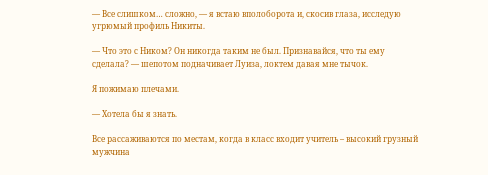— Все слишком… сложно, — я встаю вполоборота и, скосив глаза, исследую угрюмый профиль Никиты.

— Что это с Ником? Он никогда таким не был. Признавайся, что ты ему сделала? — шепотом подначивает Луиза, локтем давая мне тычок.

Я пожимаю плечами.

— Хотела бы я знать.

Все рассаживаются по местам, когда в класс входит учитель – высокий грузный мужчина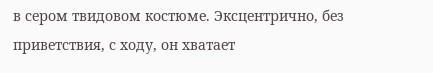в сером твидовом костюме. Эксцентрично, без приветствия, с ходу, он хватает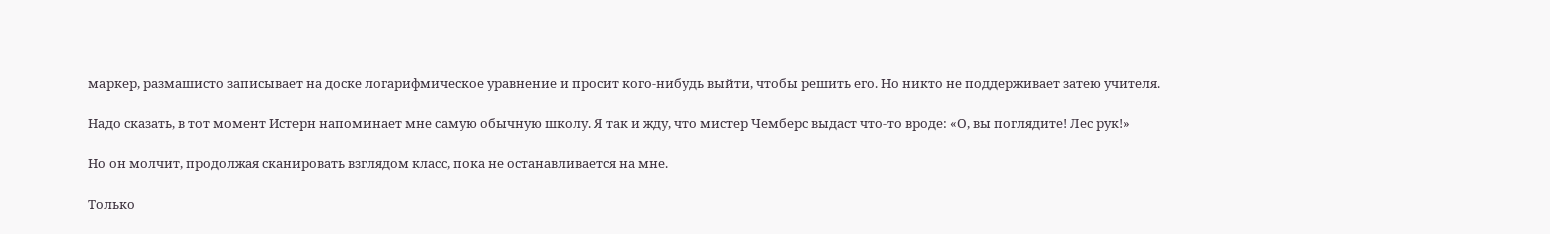маркер, размашисто записывает на доске логарифмическое уравнение и просит кого-нибудь выйти, чтобы решить его. Но никто не поддерживает затею учителя.

Надо сказать, в тот момент Истерн напоминает мне самую обычную школу. Я так и жду, что мистер Чемберс выдаст что-то вроде: «О, вы поглядите! Лес рук!»

Но он молчит, продолжая сканировать взглядом класс, пока не останавливается на мне.

Только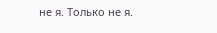не я. Только не я.